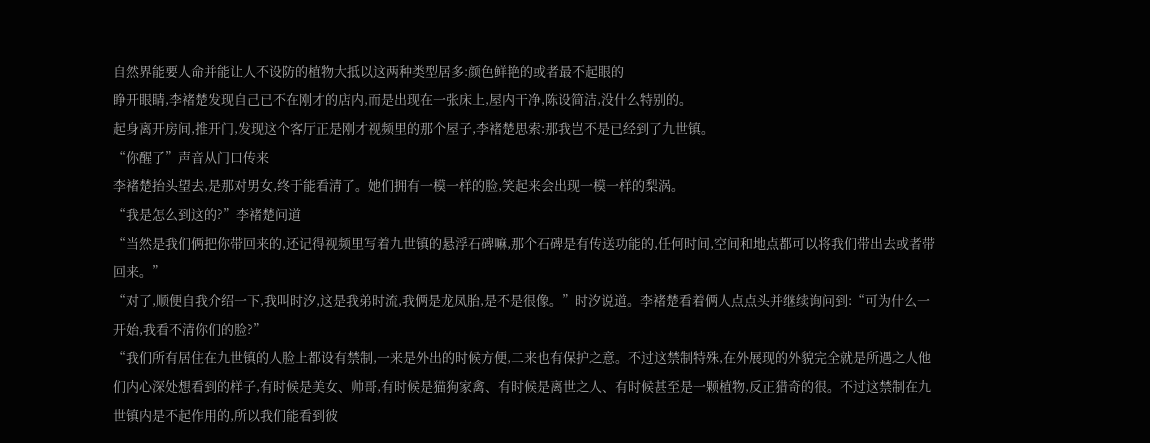自然界能要人命并能让人不设防的植物大抵以这两种类型居多:颜色鲜艳的或者最不起眼的
睁开眼睛,李褚楚发现自己已不在刚才的店内,而是出现在一张床上,屋内干净,陈设简洁,没什么特别的。
起身离开房间,推开门,发现这个客厅正是刚才视频里的那个屋子,李褚楚思索:那我岂不是已经到了九世镇。
“你醒了”声音从门口传来
李褚楚抬头望去,是那对男女,终于能看清了。她们拥有一模一样的脸,笑起来会出现一模一样的梨涡。
“我是怎么到这的?”李褚楚问道
“当然是我们俩把你带回来的,还记得视频里写着九世镇的悬浮石碑嘛,那个石碑是有传送功能的,任何时间,空间和地点都可以将我们带出去或者带回来。”
“对了,顺便自我介绍一下,我叫时汐,这是我弟时流,我俩是龙凤胎,是不是很像。”时汐说道。李褚楚看着俩人点点头并继续询问到:“可为什么一开始,我看不清你们的脸?”
“我们所有居住在九世镇的人脸上都设有禁制,一来是外出的时候方便,二来也有保护之意。不过这禁制特殊,在外展现的外貌完全就是所遇之人他们内心深处想看到的样子,有时候是美女、帅哥,有时候是猫狗家禽、有时候是离世之人、有时候甚至是一颗植物,反正猎奇的很。不过这禁制在九世镇内是不起作用的,所以我们能看到彼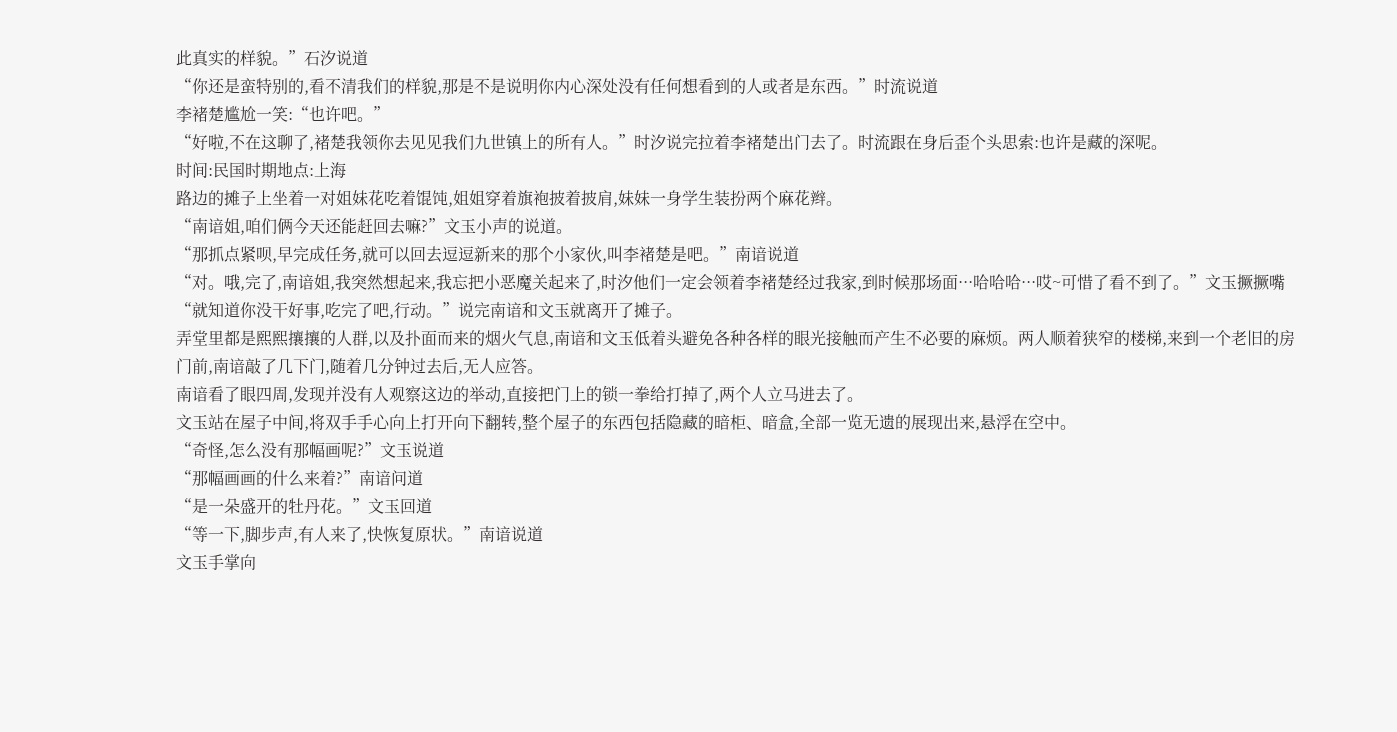此真实的样貌。”石汐说道
“你还是蛮特别的,看不清我们的样貌,那是不是说明你内心深处没有任何想看到的人或者是东西。”时流说道
李褚楚尴尬一笑:“也许吧。”
“好啦,不在这聊了,褚楚我领你去见见我们九世镇上的所有人。”时汐说完拉着李褚楚出门去了。时流跟在身后歪个头思索:也许是藏的深呢。
时间:民国时期地点:上海
路边的摊子上坐着一对姐妹花吃着馄饨,姐姐穿着旗袍披着披肩,妹妹一身学生装扮两个麻花辫。
“南谙姐,咱们俩今天还能赶回去嘛?”文玉小声的说道。
“那抓点紧呗,早完成任务,就可以回去逗逗新来的那个小家伙,叫李褚楚是吧。”南谙说道
“对。哦,完了,南谙姐,我突然想起来,我忘把小恶魔关起来了,时汐他们一定会领着李褚楚经过我家,到时候那场面···哈哈哈···哎~可惜了看不到了。”文玉撅撅嘴
“就知道你没干好事,吃完了吧,行动。”说完南谙和文玉就离开了摊子。
弄堂里都是熙熙攘攘的人群,以及扑面而来的烟火气息,南谙和文玉低着头避免各种各样的眼光接触而产生不必要的麻烦。两人顺着狭窄的楼梯,来到一个老旧的房门前,南谙敲了几下门,随着几分钟过去后,无人应答。
南谙看了眼四周,发现并没有人观察这边的举动,直接把门上的锁一拳给打掉了,两个人立马进去了。
文玉站在屋子中间,将双手手心向上打开向下翻转,整个屋子的东西包括隐藏的暗柜、暗盒,全部一览无遗的展现出来,悬浮在空中。
“奇怪,怎么没有那幅画呢?”文玉说道
“那幅画画的什么来着?”南谙问道
“是一朵盛开的牡丹花。”文玉回道
“等一下,脚步声,有人来了,快恢复原状。”南谙说道
文玉手掌向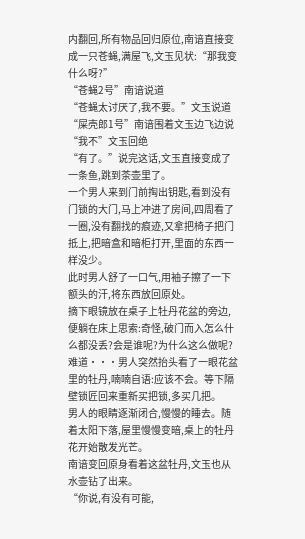内翻回,所有物品回归原位,南谙直接变成一只苍蝇,满屋飞,文玉见状:“那我变什么呀?”
“苍蝇2号”南谙说道
“苍蝇太讨厌了,我不要。”文玉说道
“屎壳郎1号”南谙围着文玉边飞边说
“我不”文玉回绝
“有了。”说完这话,文玉直接变成了一条鱼,跳到茶壶里了。
一个男人来到门前掏出钥匙,看到没有门锁的大门,马上冲进了房间,四周看了一圈,没有翻找的痕迹,又拿把椅子把门抵上,把暗盒和暗柜打开,里面的东西一样没少。
此时男人舒了一口气,用袖子擦了一下额头的汗,将东西放回原处。
摘下眼镜放在桌子上牡丹花盆的旁边,便躺在床上思索:奇怪,破门而入怎么什么都没丢?会是谁呢?为什么这么做呢?难道···男人突然抬头看了一眼花盆里的牡丹,喃喃自语:应该不会。等下隔壁锁匠回来重新买把锁,多买几把。
男人的眼睛逐渐闭合,慢慢的睡去。随着太阳下落,屋里慢慢变暗,桌上的牡丹花开始散发光芒。
南谙变回原身看着这盆牡丹,文玉也从水壶钻了出来。
“你说,有没有可能,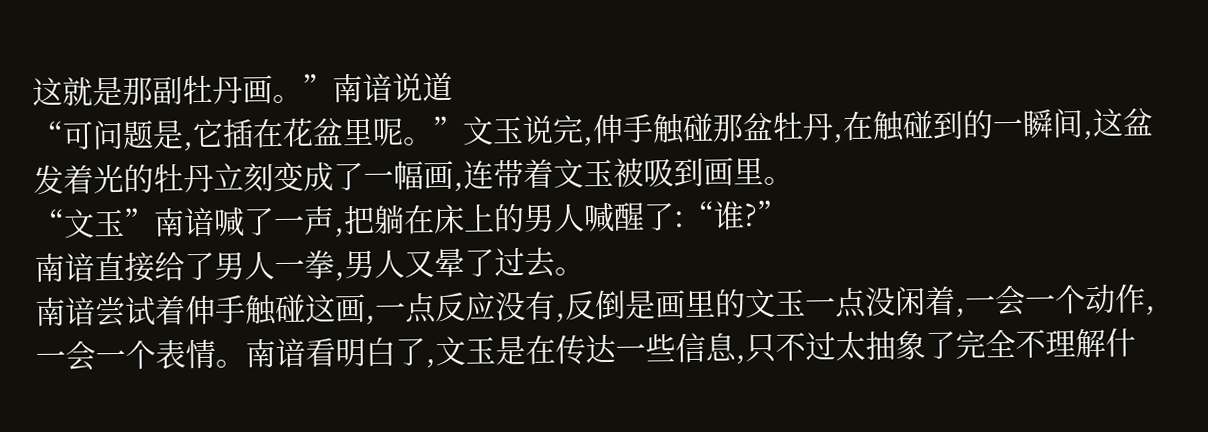这就是那副牡丹画。”南谙说道
“可问题是,它插在花盆里呢。”文玉说完,伸手触碰那盆牡丹,在触碰到的一瞬间,这盆发着光的牡丹立刻变成了一幅画,连带着文玉被吸到画里。
“文玉”南谙喊了一声,把躺在床上的男人喊醒了:“谁?”
南谙直接给了男人一拳,男人又晕了过去。
南谙尝试着伸手触碰这画,一点反应没有,反倒是画里的文玉一点没闲着,一会一个动作,一会一个表情。南谙看明白了,文玉是在传达一些信息,只不过太抽象了完全不理解什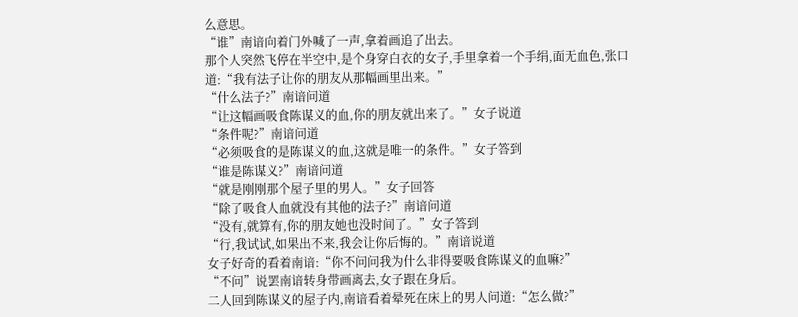么意思。
“谁”南谙向着门外喊了一声,拿着画追了出去。
那个人突然飞停在半空中,是个身穿白衣的女子,手里拿着一个手绢,面无血色,张口道:“我有法子让你的朋友从那幅画里出来。”
“什么法子?”南谙问道
“让这幅画吸食陈谋义的血,你的朋友就出来了。”女子说道
“条件呢?”南谙问道
“必须吸食的是陈谋义的血,这就是唯一的条件。”女子答到
“谁是陈谋义?”南谙问道
“就是刚刚那个屋子里的男人。”女子回答
“除了吸食人血就没有其他的法子?”南谙问道
“没有,就算有,你的朋友她也没时间了。”女子答到
“行,我试试,如果出不来,我会让你后悔的。”南谙说道
女子好奇的看着南谙:“你不问问我为什么非得要吸食陈谋义的血嘛?”
“不问”说罢南谙转身带画离去,女子跟在身后。
二人回到陈谋义的屋子内,南谙看着晕死在床上的男人问道:“怎么做?”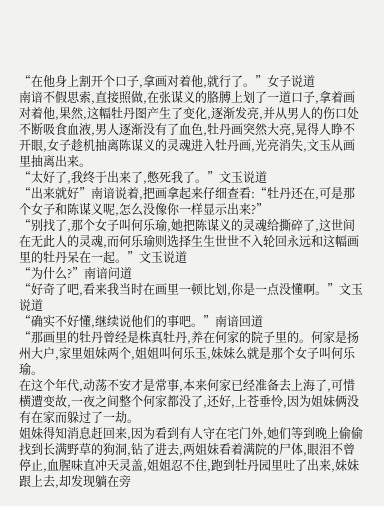“在他身上割开个口子,拿画对着他,就行了。”女子说道
南谙不假思索,直接照做,在张谋义的胳膊上划了一道口子,拿着画对着他,果然,这幅牡丹图产生了变化,逐渐发亮,并从男人的伤口处不断吸食血液,男人逐渐没有了血色,牡丹画突然大亮,晃得人睁不开眼,女子趁机抽离陈谋义的灵魂进入牡丹画,光亮消失,文玉从画里抽离出来。
“太好了,我终于出来了,憋死我了。”文玉说道
“出来就好”南谙说着,把画拿起来仔细查看:“牡丹还在,可是那个女子和陈谋义呢,怎么没像你一样显示出来?”
“别找了,那个女子叫何乐瑜,她把陈谋义的灵魂给撕碎了,这世间在无此人的灵魂,而何乐瑜则选择生生世世不入轮回永远和这幅画里的牡丹呆在一起。”文玉说道
“为什么?”南谙问道
“好奇了吧,看来我当时在画里一顿比划,你是一点没懂啊。”文玉说道
“确实不好懂,继续说他们的事吧。”南谙回道
“那画里的牡丹曾经是株真牡丹,养在何家的院子里的。何家是扬州大户,家里姐妹两个,姐姐叫何乐玉,妹妹么就是那个女子叫何乐瑜。
在这个年代,动荡不安才是常事,本来何家已经准备去上海了,可惜横遭变故,一夜之间整个何家都没了,还好,上苍垂怜,因为姐妹俩没有在家而躲过了一劫。
姐妹得知消息赶回来,因为看到有人守在宅门外,她们等到晚上偷偷找到长满野草的狗洞,钻了进去,两姐妹看着满院的尸体,眼泪不曾停止,血腥味直冲天灵盖,姐姐忍不住,跑到牡丹园里吐了出来,妹妹跟上去,却发现躺在旁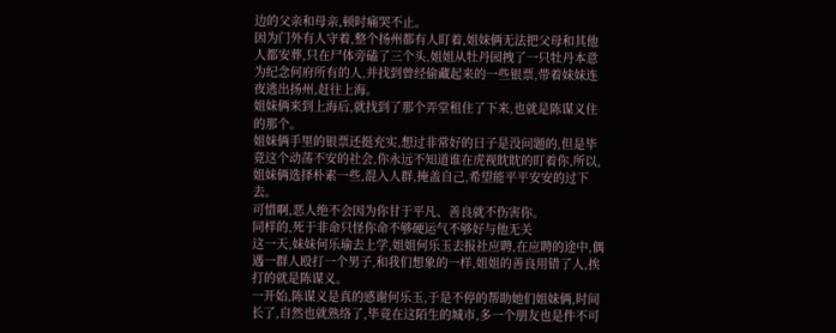边的父亲和母亲,顿时痛哭不止。
因为门外有人守着,整个扬州都有人盯着,姐妹俩无法把父母和其他人都安葬,只在尸体旁磕了三个头,姐姐从牡丹园拽了一只牡丹本意为纪念何府所有的人,并找到曾经偷藏起来的一些银票,带着妹妹连夜逃出扬州,赶往上海。
姐妹俩来到上海后,就找到了那个弄堂租住了下来,也就是陈谋义住的那个。
姐妹俩手里的银票还挺充实,想过非常好的日子是没问题的,但是毕竟这个动荡不安的社会,你永远不知道谁在虎视眈眈的盯着你,所以,姐妹俩选择朴素一些,混入人群,掩盖自己,希望能平平安安的过下去。
可惜啊,恶人绝不会因为你甘于平凡、善良就不伤害你。
同样的,死于非命只怪你命不够硬运气不够好与他无关
这一天,妹妹何乐瑜去上学,姐姐何乐玉去报社应聘,在应聘的途中,偶遇一群人殴打一个男子,和我们想象的一样,姐姐的善良用错了人,挨打的就是陈谋义。
一开始,陈谋义是真的感谢何乐玉,于是不停的帮助她们姐妹俩,时间长了,自然也就熟络了,毕竟在这陌生的城市,多一个朋友也是件不可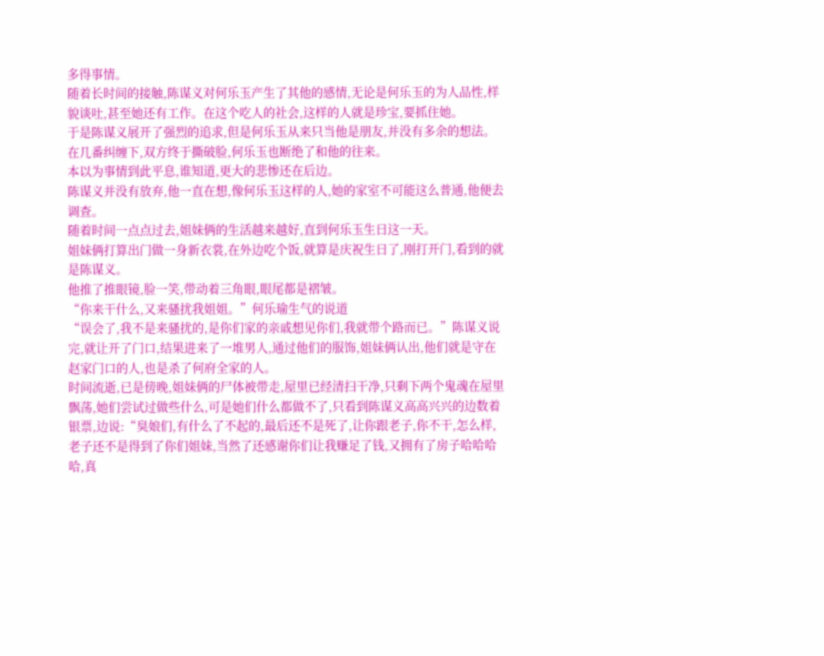多得事情。
随着长时间的接触,陈谋义对何乐玉产生了其他的感情,无论是何乐玉的为人品性,样貌谈吐,甚至她还有工作。在这个吃人的社会,这样的人就是珍宝,要抓住她。
于是陈谋义展开了强烈的追求,但是何乐玉从来只当他是朋友,并没有多余的想法。
在几番纠缠下,双方终于撕破脸,何乐玉也断绝了和他的往来。
本以为事情到此平息,谁知道,更大的悲惨还在后边。
陈谋义并没有放弃,他一直在想,像何乐玉这样的人,她的家室不可能这么普通,他便去调查。
随着时间一点点过去,姐妹俩的生活越来越好,直到何乐玉生日这一天。
姐妹俩打算出门做一身新衣裳,在外边吃个饭,就算是庆祝生日了,刚打开门,看到的就是陈谋义。
他推了推眼镜,脸一笑,带动着三角眼,眼尾都是褶皱。
“你来干什么,又来骚扰我姐姐。”何乐瑜生气的说道
“误会了,我不是来骚扰的,是你们家的亲戚想见你们,我就带个路而已。”陈谋义说完,就让开了门口,结果进来了一堆男人,通过他们的服饰,姐妹俩认出,他们就是守在赵家门口的人,也是杀了何府全家的人。
时间流逝,已是傍晚,姐妹俩的尸体被带走,屋里已经清扫干净,只剩下两个鬼魂在屋里飘荡,她们尝试过做些什么,可是她们什么都做不了,只看到陈谋义高高兴兴的边数着银票,边说:“臭娘们,有什么了不起的,最后还不是死了,让你跟老子,你不干,怎么样,老子还不是得到了你们姐妹,当然了还感谢你们让我赚足了钱,又拥有了房子哈哈哈哈,真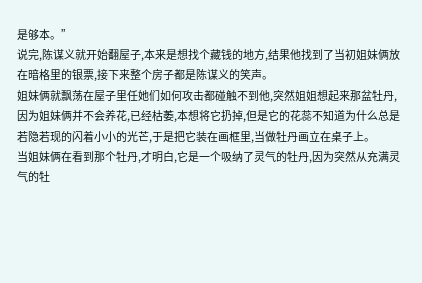是够本。”
说完,陈谋义就开始翻屋子,本来是想找个藏钱的地方,结果他找到了当初姐妹俩放在暗格里的银票,接下来整个房子都是陈谋义的笑声。
姐妹俩就飘荡在屋子里任她们如何攻击都碰触不到他,突然姐姐想起来那盆牡丹,因为姐妹俩并不会养花,已经枯萎,本想将它扔掉,但是它的花蕊不知道为什么总是若隐若现的闪着小小的光芒,于是把它装在画框里,当做牡丹画立在桌子上。
当姐妹俩在看到那个牡丹,才明白,它是一个吸纳了灵气的牡丹,因为突然从充满灵气的牡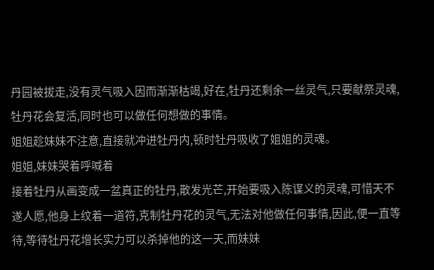丹园被拔走,没有灵气吸入因而渐渐枯竭,好在,牡丹还剩余一丝灵气,只要献祭灵魂,牡丹花会复活,同时也可以做任何想做的事情。
姐姐趁妹妹不注意,直接就冲进牡丹内,顿时牡丹吸收了姐姐的灵魂。
姐姐,妹妹哭着呼喊着
接着牡丹从画变成一盆真正的牡丹,散发光芒,开始要吸入陈谋义的灵魂,可惜天不遂人愿,他身上纹着一道符,克制牡丹花的灵气,无法对他做任何事情,因此,便一直等待,等待牡丹花增长实力可以杀掉他的这一天,而妹妹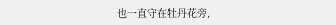也一直守在牡丹花旁,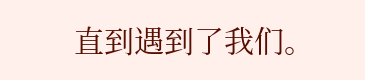直到遇到了我们。